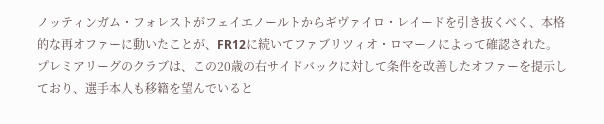ノッティンガム・フォレストがフェイエノールトからギヴァイロ・レイードを引き抜くべく、本格的な再オファーに動いたことが、FR12に続いてファブリツィオ・ロマーノによって確認された。プレミアリーグのクラブは、この20歳の右サイドバックに対して条件を改善したオファーを提示しており、選手本人も移籍を望んでいると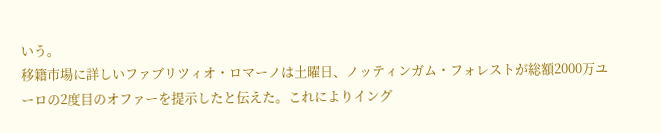いう。
移籍市場に詳しいファブリツィオ・ロマーノは土曜日、ノッティンガム・フォレストが総額2000万ユーロの2度目のオファーを提示したと伝えた。これによりイング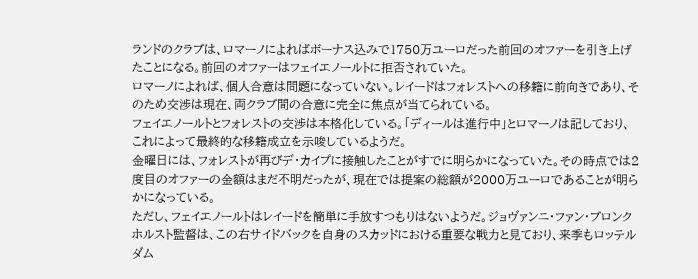ランドのクラブは、ロマーノによればボーナス込みで1750万ユーロだった前回のオファーを引き上げたことになる。前回のオファーはフェイエノールトに拒否されていた。
ロマーノによれば、個人合意は問題になっていない。レイードはフォレストへの移籍に前向きであり、そのため交渉は現在、両クラブ間の合意に完全に焦点が当てられている。
フェイエノールトとフォレストの交渉は本格化している。「ディールは進行中」とロマーノは記しており、これによって最終的な移籍成立を示唆しているようだ。
金曜日には、フォレストが再びデ・カイプに接触したことがすでに明らかになっていた。その時点では2度目のオファーの金額はまだ不明だったが、現在では提案の総額が2000万ユーロであることが明らかになっている。
ただし、フェイエノールトはレイードを簡単に手放すつもりはないようだ。ジョヴァンニ・ファン・ブロンクホルスト監督は、この右サイドバックを自身のスカッドにおける重要な戦力と見ており、来季もロッテルダム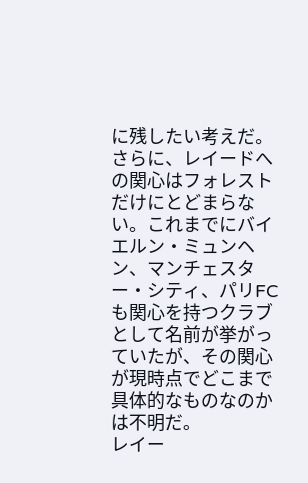に残したい考えだ。
さらに、レイードへの関心はフォレストだけにとどまらない。これまでにバイエルン・ミュンヘン、マンチェスター・シティ、パリFCも関心を持つクラブとして名前が挙がっていたが、その関心が現時点でどこまで具体的なものなのかは不明だ。
レイー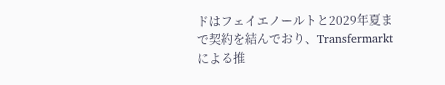ドはフェイエノールトと2029年夏まで契約を結んでおり、Transfermarktによる推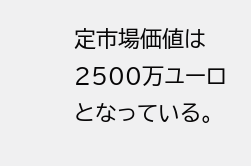定市場価値は2500万ユーロとなっている。